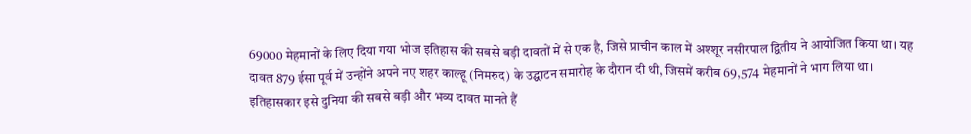69000 मेहमानों के लिए दिया गया भोज इतिहास की सबसे बड़ी दावतों में से एक है, जिसे प्राचीन काल में अश्शूर नसीरपाल द्वितीय ने आयोजित किया था। यह दावत 879 ईसा पूर्व में उन्होंने अपने नए शहर काल्हू (निमरुद) के उद्घाटन समारोह के दौरान दी थी, जिसमें करीब 69,574 मेहमानों ने भाग लिया था। इतिहासकार इसे दुनिया की सबसे बड़ी और भव्य दावत मानते हैं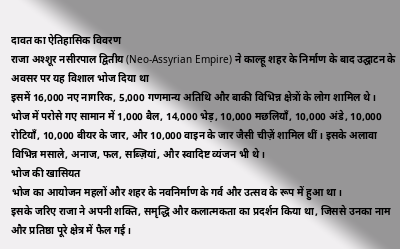दावत का ऐतिहासिक विवरण
राजा अश्शूर नसीरपाल द्वितीय (Neo-Assyrian Empire) ने काल्हू शहर के निर्माण के बाद उद्घाटन के अवसर पर यह विशाल भोज दिया था
इसमें 16,000 नए नागरिक, 5,000 गणमान्य अतिथि और बाकी विभिन्न क्षेत्रों के लोग शामिल थे।
भोज में परोसे गए सामान में 1,000 बैल, 14,000 भेड़, 10,000 मछलियाँ, 10,000 अंडे, 10,000 रोटियाँ, 10,000 बीयर के जार, और 10,000 वाइन के जार जैसी चीज़ें शामिल थीं। इसके अलावा विभिन्न मसाले, अनाज, फल, सब्ज़ियां, और स्वादिष्ट व्यंजन भी थे।
भोज की खासियत
भोज का आयोजन महलों और शहर के नवनिर्माण के गर्व और उत्सव के रूप में हुआ था।
इसके जरिए राजा ने अपनी शक्ति, समृद्धि और कलात्मकता का प्रदर्शन किया था, जिससे उनका नाम और प्रतिष्ठा पूरे क्षेत्र में फैल गई।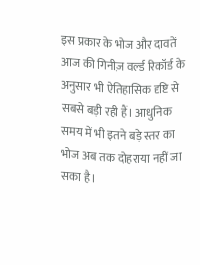इस प्रकार के भोज और दावतें आज की गिनीज़ वर्ल्ड रिकॉर्ड के अनुसार भी ऐतिहासिक दृष्टि से सबसे बड़ी रही हैं। आधुनिक समय में भी इतने बड़े स्तर का भोज अब तक दोहराया नहीं जा सका है।